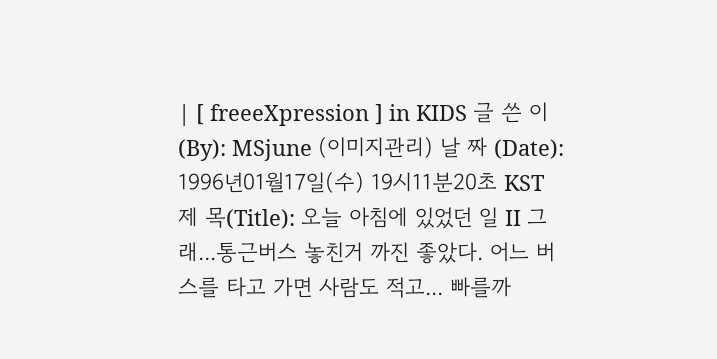| [ freeeXpression ] in KIDS 글 쓴 이(By): MSjune (이미지관리) 날 짜 (Date): 1996년01월17일(수) 19시11분20초 KST 제 목(Title): 오늘 아침에 있었던 일 II 그래...통근버스 놓친거 까진 좋았다. 어느 버스를 타고 가면 사람도 적고... 빠를까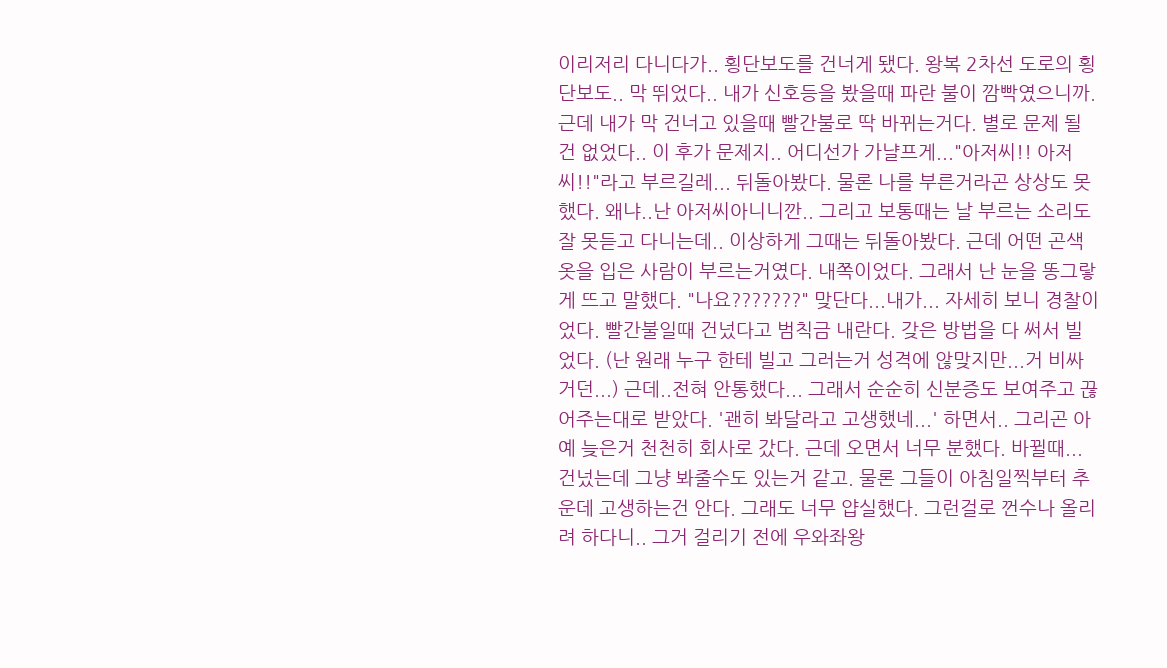이리저리 다니다가.. 횡단보도를 건너게 됐다. 왕복 2차선 도로의 횡단보도.. 막 뛰었다.. 내가 신호등을 봤을때 파란 불이 깜빡였으니까. 근데 내가 막 건너고 있을때 빨간불로 딱 바뀌는거다. 별로 문제 될건 없었다.. 이 후가 문제지.. 어디선가 가냘프게..."아저씨!! 아저씨!!"라고 부르길레... 뒤돌아봤다. 물론 나를 부른거라곤 상상도 못했다. 왜냐..난 아저씨아니니깐.. 그리고 보통때는 날 부르는 소리도 잘 못듣고 다니는데.. 이상하게 그때는 뒤돌아봤다. 근데 어떤 곤색옷을 입은 사람이 부르는거였다. 내쪽이었다. 그래서 난 눈을 똥그랗게 뜨고 말했다. "나요???????" 맞단다...내가... 자세히 보니 경찰이었다. 빨간불일때 건넜다고 범칙금 내란다. 갖은 방법을 다 써서 빌었다. (난 원래 누구 한테 빌고 그러는거 성격에 않맞지만...거 비싸거던...) 근데..전혀 안통했다... 그래서 순순히 신분증도 보여주고 끊어주는대로 받았다. '괜히 봐달라고 고생했네...' 하면서.. 그리곤 아예 늦은거 천천히 회사로 갔다. 근데 오면서 너무 분했다. 바뀔때...건넜는데 그냥 봐줄수도 있는거 같고. 물론 그들이 아침일찍부터 추운데 고생하는건 안다. 그래도 너무 얍실했다. 그런걸로 껀수나 올리려 하다니.. 그거 걸리기 전에 우와좌왕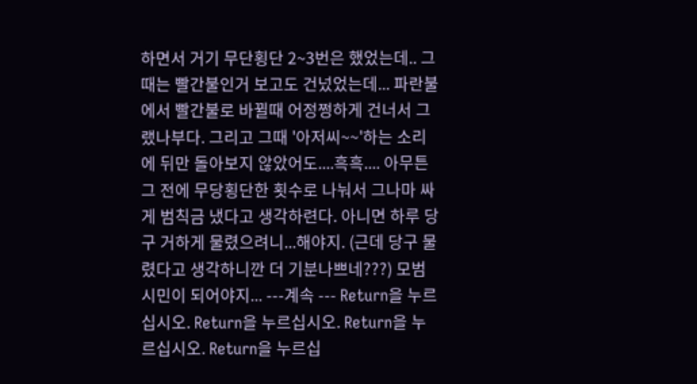하면서 거기 무단횡단 2~3번은 했었는데.. 그때는 빨간불인거 보고도 건넜었는데... 파란불에서 빨간불로 바뀔때 어정쩡하게 건너서 그랬나부다. 그리고 그때 '아저씨~~'하는 소리에 뒤만 돌아보지 않았어도....흑흑.... 아무튼 그 전에 무당횡단한 횟수로 나눠서 그나마 싸게 범칙금 냈다고 생각하련다. 아니면 하루 당구 거하게 물렸으려니...해야지. (근데 당구 물렸다고 생각하니깐 더 기분나쁘네???) 모범시민이 되어야지... ---계속 --- Return을 누르십시오. Return을 누르십시오. Return을 누르십시오. Return을 누르십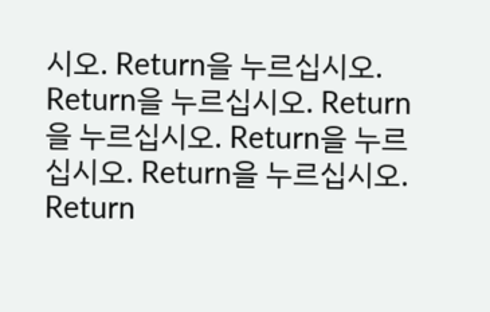시오. Return을 누르십시오. Return을 누르십시오. Return을 누르십시오. Return을 누르십시오. Return을 누르십시오. Return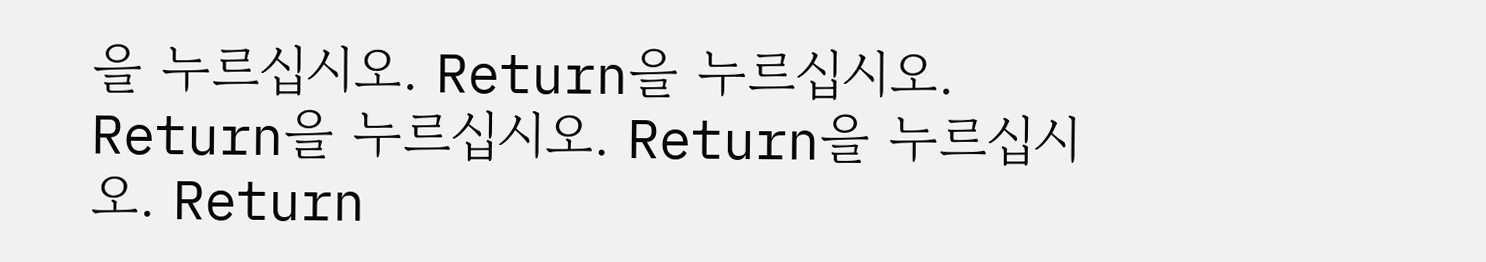을 누르십시오. Return을 누르십시오. Return을 누르십시오. Return을 누르십시오. Return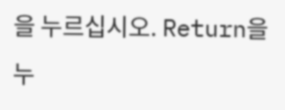을 누르십시오. Return을 누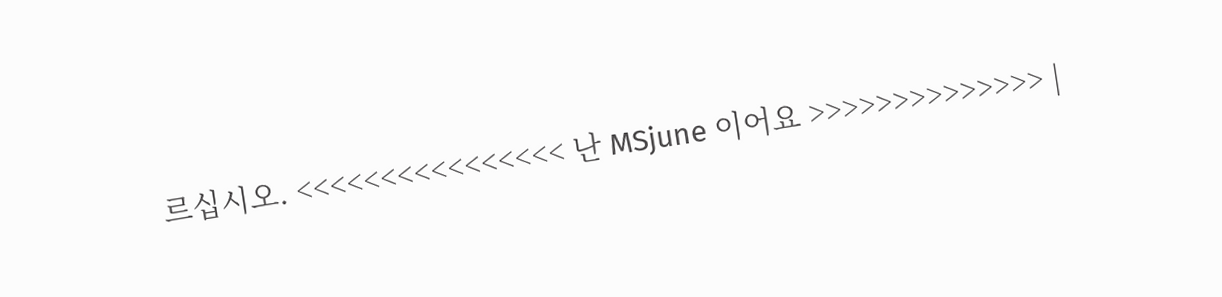르십시오. <<<<<<<<<<<<<<<< 난 MSjune 이어요 >>>>>>>>>>>>>> |